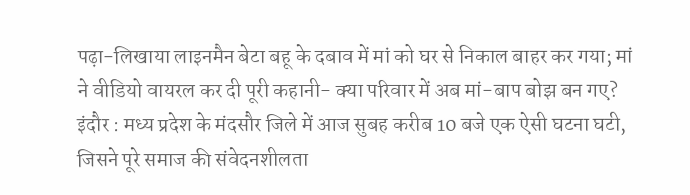पढ़ा-लिखाया लाइनमैन बेटा बहू के दबाव में मां को घर से निकाल बाहर कर गया; मां ने वीडियो वायरल कर दी पूरी कहानी- क्या परिवार में अब मां-बाप बोझ बन गए?
इंदौर : मध्य प्रदेश के मंदसौर जिले में आज सुबह करीब 10 बजे एक ऐसी घटना घटी, जिसने पूरे समाज की संवेदनशीलता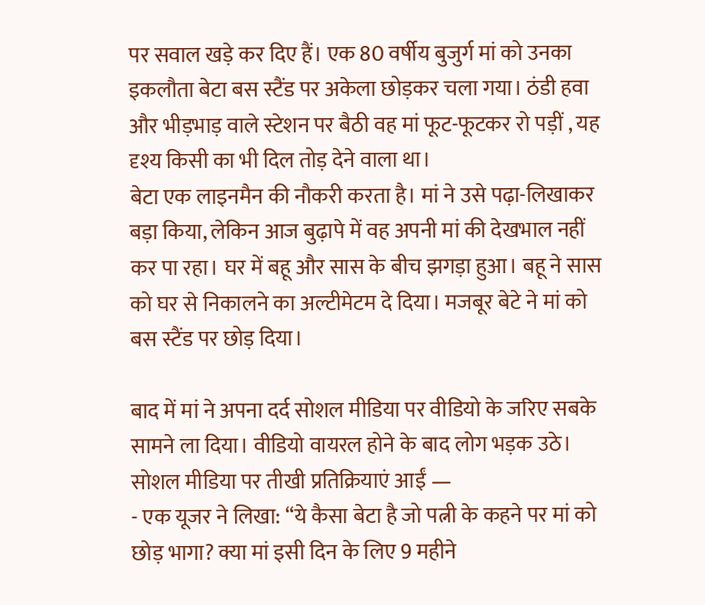पर सवाल खड़े कर दिए हैं। एक 80 वर्षीय बुजुर्ग मां को उनका इकलौता बेटा बस स्टैंड पर अकेला छोड़कर चला गया। ठंडी हवा और भीड़भाड़ वाले स्टेशन पर बैठी वह मां फूट-फूटकर रो पड़ीं , यह दृश्य किसी का भी दिल तोड़ देने वाला था।
बेटा एक लाइनमैन की नौकरी करता है। मां ने उसे पढ़ा-लिखाकर बड़ा किया, लेकिन आज बुढ़ापे में वह अपनी मां की देखभाल नहीं कर पा रहा। घर में बहू और सास के बीच झगड़ा हुआ। बहू ने सास को घर से निकालने का अल्टीमेटम दे दिया। मजबूर बेटे ने मां को बस स्टैंड पर छोड़ दिया।

बाद में मां ने अपना दर्द सोशल मीडिया पर वीडियो के जरिए सबके सामने ला दिया। वीडियो वायरल होने के बाद लोग भड़क उठे।
सोशल मीडिया पर तीखी प्रतिक्रियाएं आईं —
- एक यूजर ने लिखा: “ये कैसा बेटा है जो पत्नी के कहने पर मां को छोड़ भागा? क्या मां इसी दिन के लिए 9 महीने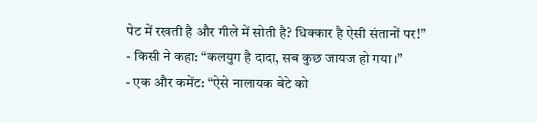पेट में रखती है और गीले में सोती है? धिक्कार है ऐसी संतानों पर!”
- किसी ने कहा: “कलयुग है दादा, सब कुछ जायज हो गया।”
- एक और कमेंट: “ऐसे नालायक बेटे को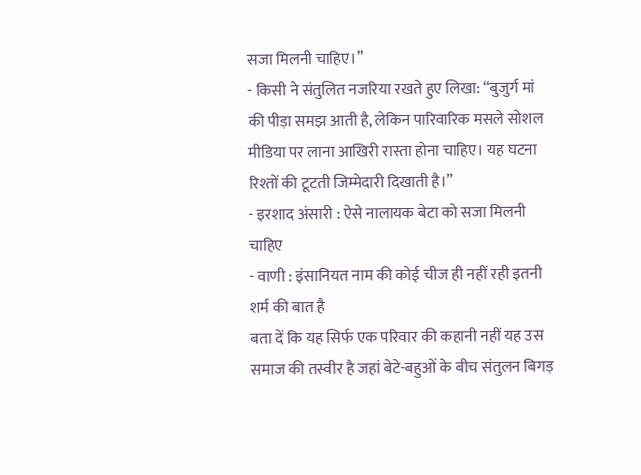सजा मिलनी चाहिए।”
- किसी ने संतुलित नजरिया रखते हुए लिखा: “बुजुर्ग मां की पीड़ा समझ आती है, लेकिन पारिवारिक मसले सोशल मीडिया पर लाना आखिरी रास्ता होना चाहिए। यह घटना रिश्तों की टूटती जिम्मेदारी दिखाती है।”
- इरशाद अंसारी : ऐसे नालायक बेटा को सजा मिलनी चाहिए
- वाणी : इंसानियत नाम की कोई चीज ही नहीं रही इतनी शर्म की बात है
बता दें कि यह सिर्फ एक परिवार की कहानी नहीं यह उस समाज की तस्वीर है जहां बेटे-बहुओं के बीच संतुलन बिगड़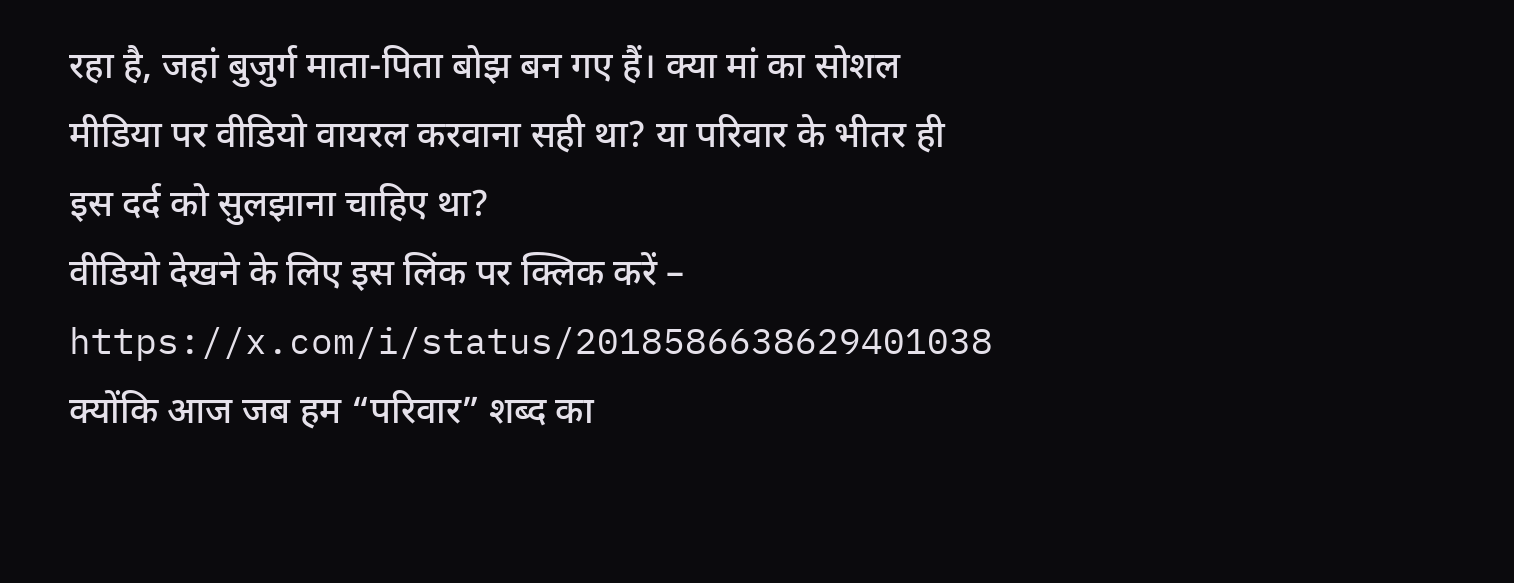रहा है, जहां बुजुर्ग माता-पिता बोझ बन गए हैं। क्या मां का सोशल मीडिया पर वीडियो वायरल करवाना सही था? या परिवार के भीतर ही इस दर्द को सुलझाना चाहिए था?
वीडियो देखने के लिए इस लिंक पर क्लिक करें – https://x.com/i/status/2018586638629401038
क्योंकि आज जब हम “परिवार” शब्द का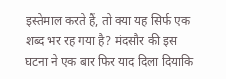इस्तेमाल करते हैं, तो क्या यह सिर्फ एक शब्द भर रह गया है? मंदसौर की इस घटना ने एक बार फिर याद दिला दियाकि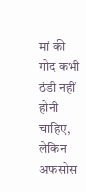मां की गोद कभी ठंडी नहीं होनी चाहिए, लेकिन अफसोस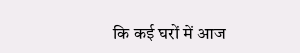कि कई घरों में आज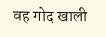वह गोद खाली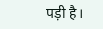पड़ी है।